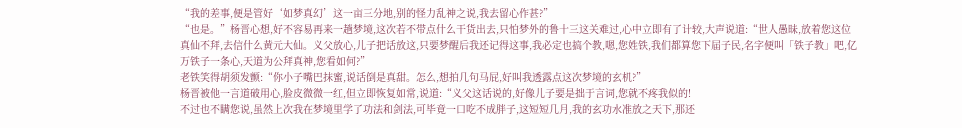“我的差事,便是管好‘如梦真幻’这一亩三分地,别的怪力乱神之说,我去留心作甚?”
“也是。”杨晋心想,好不容易再来一趟梦境,这次若不带点什么干货出去,只怕梦外的鲁十三这关难过,心中立即有了计较,大声说道:“世人愚昧,放着您这位真仙不拜,去信什么黄元大仙。义父放心,儿子把话放这,只要梦醒后我还记得这事,我必定也搞个教,嗯,您姓铁,我们都算您下届子民,名字便叫「铁子教」吧,亿万铁子一条心,天道为公拜真神,您看如何?”
老铁笑得胡须发颤:“你小子嘴巴抹蜜,说话倒是真甜。怎么,想拍几句马屁,好叫我透露点这次梦境的玄机?”
杨晋被他一言道破用心,脸皮微微一红,但立即恢复如常,说道:“义父这话说的,好像儿子要是拙于言词,您就不疼我似的!
不过也不瞒您说,虽然上次我在梦境里学了功法和剑法,可毕竟一口吃不成胖子,这短短几月,我的玄功水准放之天下,那还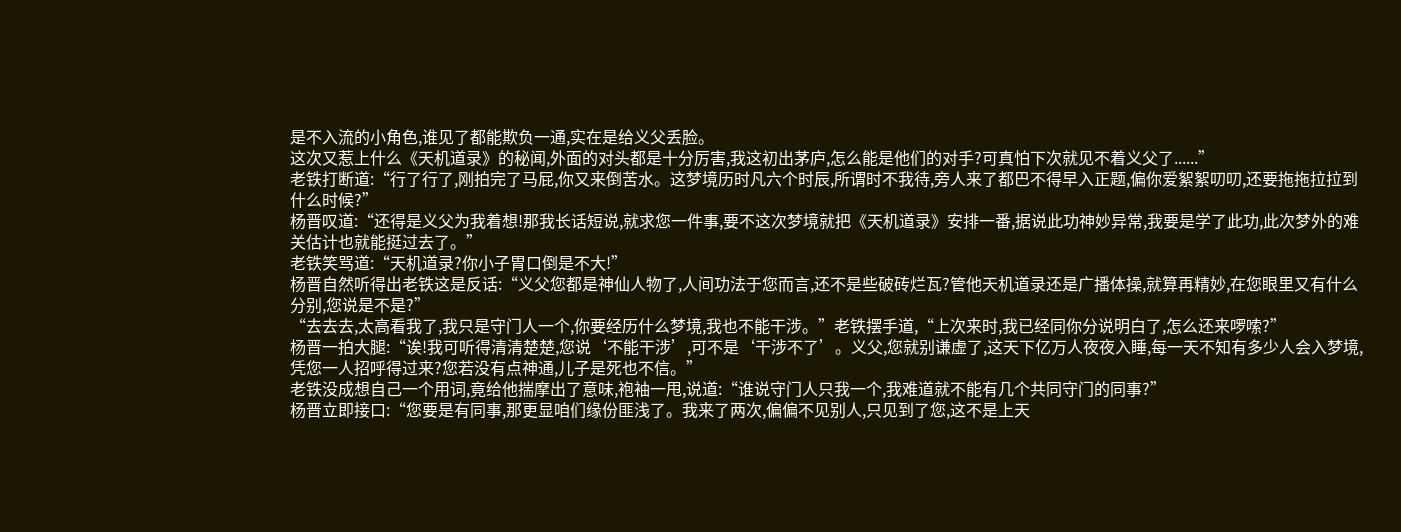是不入流的小角色,谁见了都能欺负一通,实在是给义父丢脸。
这次又惹上什么《天机道录》的秘闻,外面的对头都是十分厉害,我这初出茅庐,怎么能是他们的对手?可真怕下次就见不着义父了......”
老铁打断道:“行了行了,刚拍完了马屁,你又来倒苦水。这梦境历时凡六个时辰,所谓时不我待,旁人来了都巴不得早入正题,偏你爱絮絮叨叨,还要拖拖拉拉到什么时候?”
杨晋叹道:“还得是义父为我着想!那我长话短说,就求您一件事,要不这次梦境就把《天机道录》安排一番,据说此功神妙异常,我要是学了此功,此次梦外的难关估计也就能挺过去了。”
老铁笑骂道:“天机道录?你小子胃口倒是不大!”
杨晋自然听得出老铁这是反话:“义父您都是神仙人物了,人间功法于您而言,还不是些破砖烂瓦?管他天机道录还是广播体操,就算再精妙,在您眼里又有什么分别,您说是不是?”
“去去去,太高看我了,我只是守门人一个,你要经历什么梦境,我也不能干涉。”老铁摆手道,“上次来时,我已经同你分说明白了,怎么还来啰嗦?”
杨晋一拍大腿:“诶!我可听得清清楚楚,您说‘不能干涉’,可不是‘干涉不了’。义父,您就别谦虚了,这天下亿万人夜夜入睡,每一天不知有多少人会入梦境,凭您一人招呼得过来?您若没有点神通,儿子是死也不信。”
老铁没成想自己一个用词,竟给他揣摩出了意味,袍袖一甩,说道:“谁说守门人只我一个,我难道就不能有几个共同守门的同事?”
杨晋立即接口:“您要是有同事,那更显咱们缘份匪浅了。我来了两次,偏偏不见别人,只见到了您,这不是上天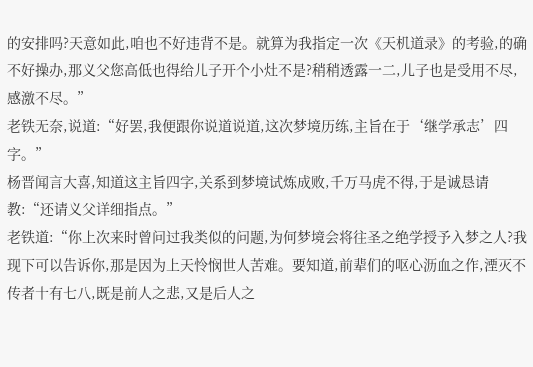的安排吗?天意如此,咱也不好违背不是。就算为我指定一次《天机道录》的考验,的确不好操办,那义父您高低也得给儿子开个小灶不是?稍稍透露一二,儿子也是受用不尽,感激不尽。”
老铁无奈,说道:“好罢,我便跟你说道说道,这次梦境历练,主旨在于‘继学承志’四字。”
杨晋闻言大喜,知道这主旨四字,关系到梦境试炼成败,千万马虎不得,于是诚恳请教:“还请义父详细指点。”
老铁道:“你上次来时曾问过我类似的问题,为何梦境会将往圣之绝学授予入梦之人?我现下可以告诉你,那是因为上天怜悯世人苦难。要知道,前辈们的呕心沥血之作,湮灭不传者十有七八,既是前人之悲,又是后人之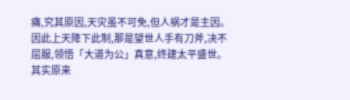痛,究其原因,天灾虽不可免,但人祸才是主因。
因此上天降下此制,那是望世人手有刀斧,决不屈服,领悟「大道为公」真意,终建太平盛世。其实原来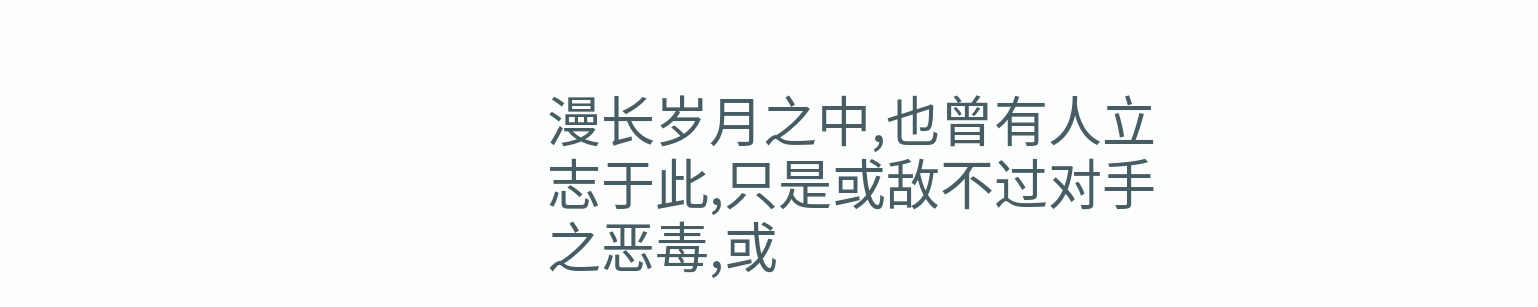漫长岁月之中,也曾有人立志于此,只是或敌不过对手之恶毒,或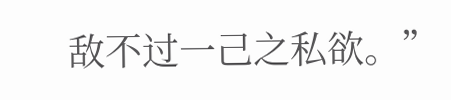敌不过一己之私欲。”